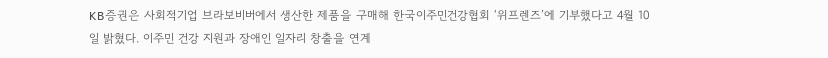KB증권은 사회적기업 브라보비버에서 생산한 제품을 구매해 한국이주민건강협회 ‘위프렌즈’에 기부했다고 4월 10일 밝혔다. 이주민 건강 지원과 장애인 일자리 창출을 연계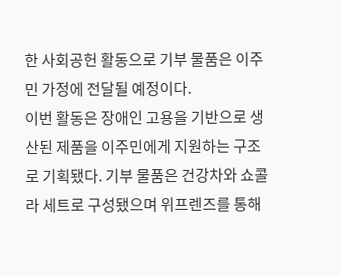한 사회공헌 활동으로 기부 물품은 이주민 가정에 전달될 예정이다.
이번 활동은 장애인 고용을 기반으로 생산된 제품을 이주민에게 지원하는 구조로 기획됐다. 기부 물품은 건강차와 쇼콜라 세트로 구성됐으며 위프렌즈를 통해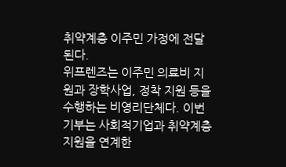취약계층 이주민 가정에 전달된다.
위프렌즈는 이주민 의료비 지원과 장학사업, 정착 지원 등을 수행하는 비영리단체다. 이번 기부는 사회적기업과 취약계층 지원을 연계한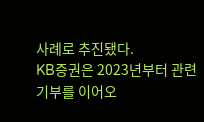사례로 추진됐다.
KB증권은 2023년부터 관련 기부를 이어오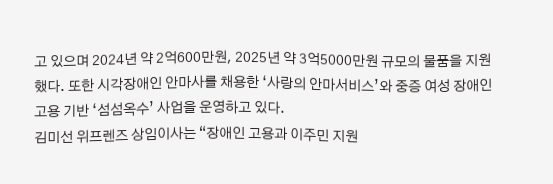고 있으며 2024년 약 2억600만원, 2025년 약 3억5000만원 규모의 물품을 지원했다. 또한 시각장애인 안마사를 채용한 ‘사랑의 안마서비스’와 중증 여성 장애인 고용 기반 ‘섬섬옥수’ 사업을 운영하고 있다.
김미선 위프렌즈 상임이사는 “장애인 고용과 이주민 지원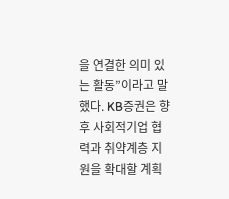을 연결한 의미 있는 활동”이라고 말했다. KB증권은 향후 사회적기업 협력과 취약계층 지원을 확대할 계획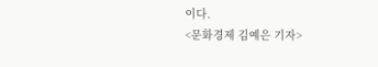이다.
<문화경제 김예은 기자>